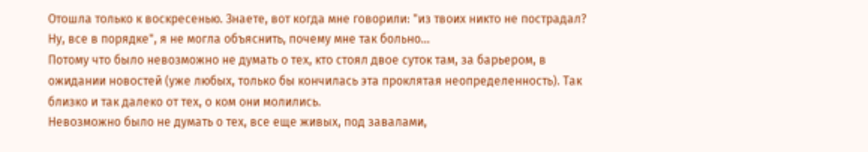Отошла только к воскресенью. Знаете, вот когда мне говорили: "из твоих никто не пострадал? Ну, все в порядке", я не могла объяснить, почему мне так больно...
Потому что было невозможно не думать о тех, кто стоял двое суток там, за барьером, в ожидании новостей (уже любых, только бы кончилась эта проклятая неопределенность). Так близко и так далеко от тех, о ком они молились.
Невозможно было не думать о тех, все еще живых, под завалами,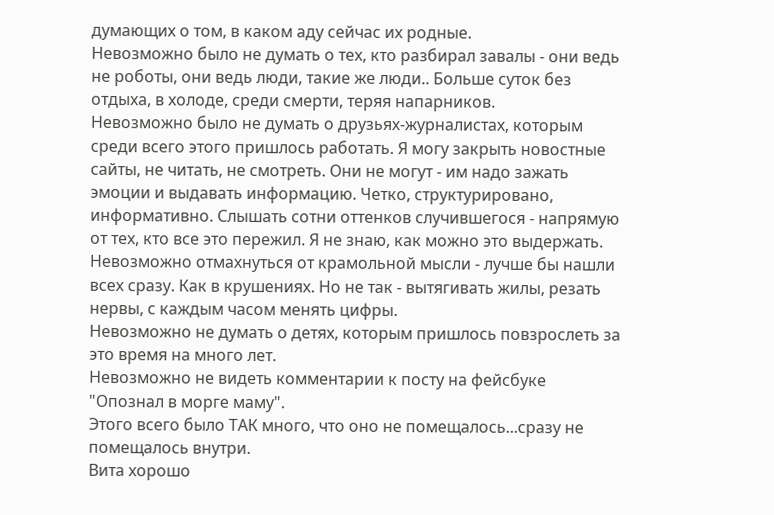думающих о том, в каком аду сейчас их родные.
Невозможно было не думать о тех, кто разбирал завалы - они ведь не роботы, они ведь люди, такие же люди.. Больше суток без отдыха, в холоде, среди смерти, теряя напарников.
Невозможно было не думать о друзьях-журналистах, которым среди всего этого пришлось работать. Я могу закрыть новостные сайты, не читать, не смотреть. Они не могут - им надо зажать эмоции и выдавать информацию. Четко, структурировано, информативно. Слышать сотни оттенков случившегося - напрямую от тех, кто все это пережил. Я не знаю, как можно это выдержать.
Невозможно отмахнуться от крамольной мысли - лучше бы нашли всех сразу. Как в крушениях. Но не так - вытягивать жилы, резать нервы, с каждым часом менять цифры.
Невозможно не думать о детях, которым пришлось повзрослеть за это время на много лет.
Невозможно не видеть комментарии к посту на фейсбуке "Опознал в морге маму".
Этого всего было ТАК много, что оно не помещалось...сразу не помещалось внутри.
Вита хорошо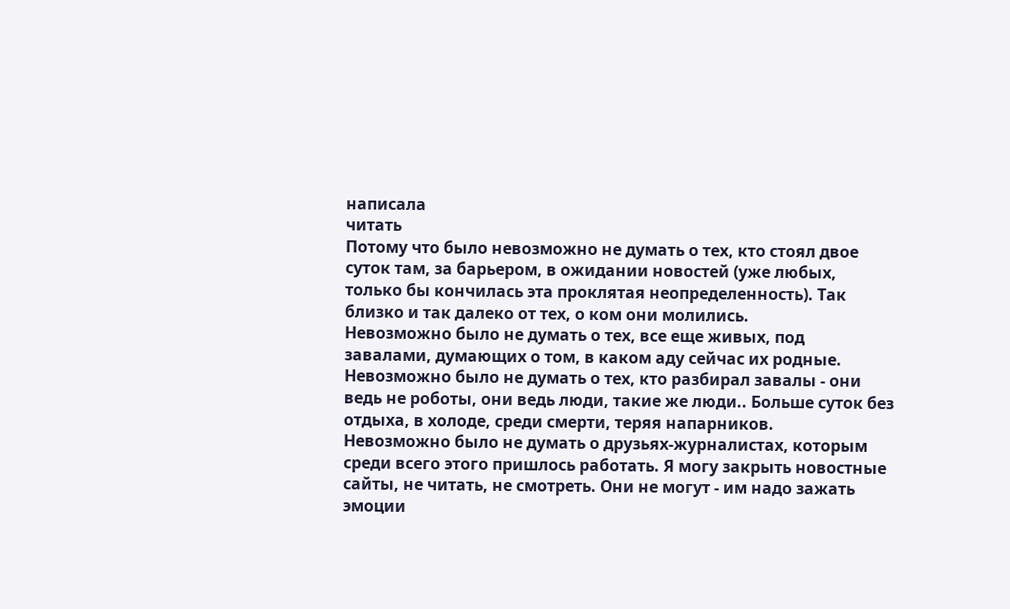написала
читать
Потому что было невозможно не думать о тех, кто стоял двое суток там, за барьером, в ожидании новостей (уже любых, только бы кончилась эта проклятая неопределенность). Так близко и так далеко от тех, о ком они молились.
Невозможно было не думать о тех, все еще живых, под завалами, думающих о том, в каком аду сейчас их родные.
Невозможно было не думать о тех, кто разбирал завалы - они ведь не роботы, они ведь люди, такие же люди.. Больше суток без отдыха, в холоде, среди смерти, теряя напарников.
Невозможно было не думать о друзьях-журналистах, которым среди всего этого пришлось работать. Я могу закрыть новостные сайты, не читать, не смотреть. Они не могут - им надо зажать эмоции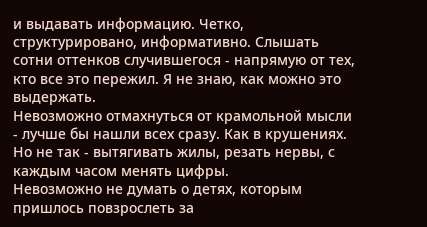и выдавать информацию. Четко, структурировано, информативно. Слышать сотни оттенков случившегося - напрямую от тех, кто все это пережил. Я не знаю, как можно это выдержать.
Невозможно отмахнуться от крамольной мысли - лучше бы нашли всех сразу. Как в крушениях. Но не так - вытягивать жилы, резать нервы, с каждым часом менять цифры.
Невозможно не думать о детях, которым пришлось повзрослеть за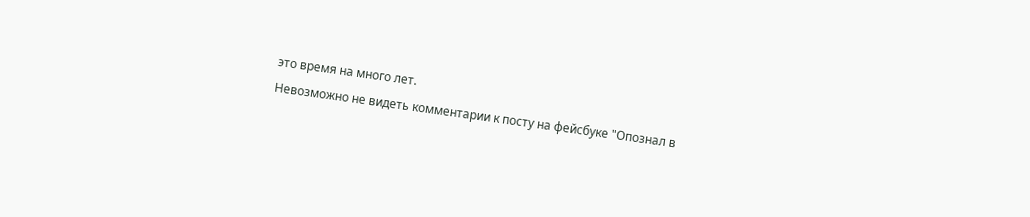это время на много лет.
Невозможно не видеть комментарии к посту на фейсбуке "Опознал в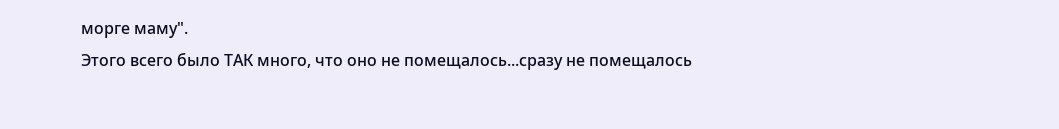морге маму".
Этого всего было ТАК много, что оно не помещалось...сразу не помещалось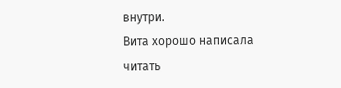внутри.
Вита хорошо написала
читать